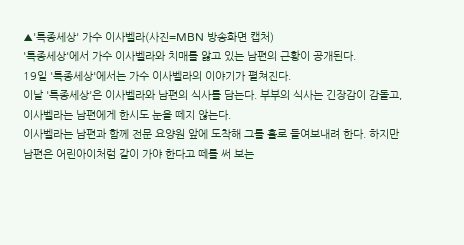▲'특종세상' 가수 이사벨라(사진=MBN 방송화면 캡처)
'특종세상'에서 가수 이사벨라와 치매를 앓고 있는 남편의 근황이 공개된다.
19일 '특종세상'에서는 가수 이사벨라의 이야기가 펼쳐진다.
이날 '특종세상'은 이사벨라와 남편의 식사를 담는다. 부부의 식사는 긴장감이 감돌고, 이사벨라는 남편에게 한시도 눈을 떼지 않는다.
이사벨라는 남편과 함께 전문 요양원 앞에 도착해 그를 홀로 들여보내려 한다. 하지만 남편은 어린아이처럼 같이 가야 한다고 떼를 써 보는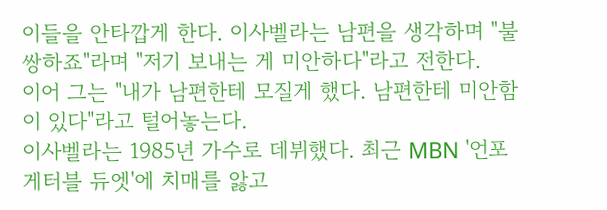이들을 안타깝게 한다. 이사벨라는 남편을 생각하며 "불쌍하죠"라며 "저기 보내는 게 미안하다"라고 전한다.
이어 그는 "내가 남편한테 모질게 했다. 남편한테 미안함이 있다"라고 털어놓는다.
이사벨라는 1985년 가수로 데뷔했다. 최근 MBN '언포게터블 듀엣'에 치매를 앓고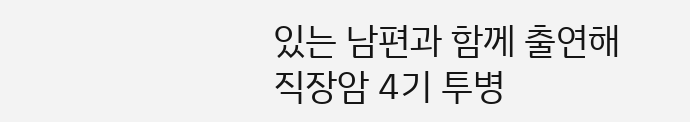있는 남편과 함께 출연해 직장암 4기 투병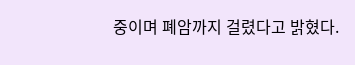중이며 폐암까지 걸렸다고 밝혔다.